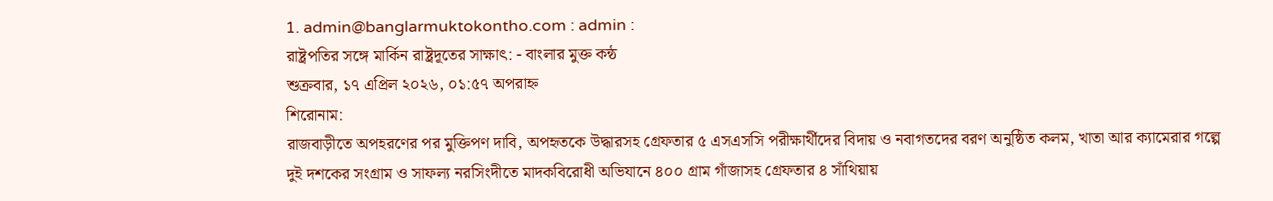1. admin@banglarmuktokontho.com : admin :
রাষ্ট্রপতির সঙ্গে মার্কিন রাষ্ট্রদূতের সাক্ষাৎ: - বাংলার মুক্ত কন্ঠ
শুক্রবার, ১৭ এপ্রিল ২০২৬, ০১:৫৭ অপরাহ্ন
শিরোনাম:
রাজবাড়ীতে অপহরণের পর মুক্তিপণ দাবি, অপহৃতকে উদ্ধারসহ গ্রেফতার ৫ এসএসসি পরীক্ষার্থীদের বিদায় ও নবাগতদের বরণ অনুষ্ঠিত কলম, খাতা আর ক্যামেরার গল্পে দুই দশকের সংগ্রাম ও সাফল্য নরসিংদীতে মাদকবিরোধী অভিযানে ৪০০ গ্রাম গাঁজাসহ গ্রেফতার ৪ সাঁথিয়ায়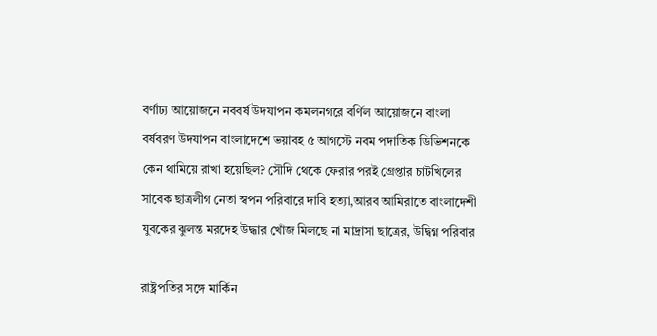বর্ণাঢ্য আয়োজনে নববর্ষ উদযাপন কমলনগরে বর্ণিল আয়োজনে বাংলা বর্ষবরণ উদযাপন বাংলাদেশে ভয়াবহ ৫ আগস্টে নবম পদাতিক ডিভিশনকে কেন থামিয়ে রাখা হয়েছিল? সৌদি থেকে ফেরার পরই গ্রেপ্তার চাটখিলের সাবেক ছাত্রলীগ নেতা স্বপন পরিবারে দাবি হত্যা,আরব আমিরাতে বাংলাদেশী যুবকের ঝুলন্ত মরদেহ উদ্ধার খোঁজ মিলছে না মাদ্রাসা ছাত্রের, উদ্বিগ্ন পরিবার

রাষ্ট্রপতির সঙ্গে মার্কিন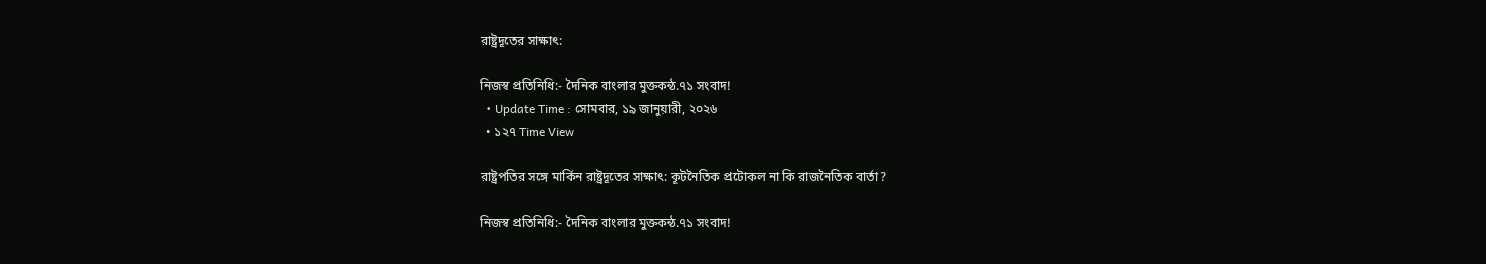রাষ্ট্রদূতের সাক্ষাৎ:

নিজস্ব প্রতিনিধি:- দৈনিক বাংলার মুক্তকন্ঠ.৭১ সংবাদ!
  • Update Time : সোমবার, ১৯ জানুয়ারী, ২০২৬
  • ১২৭ Time View

রাষ্ট্রপতির সঙ্গে মার্কিন রাষ্ট্রদূতের সাক্ষাৎ: কূটনৈতিক প্রটোকল না কি রাজনৈতিক বার্তা?

নিজস্ব প্রতিনিধি:- দৈনিক বাংলার মুক্তকন্ঠ.৭১ সংবাদ!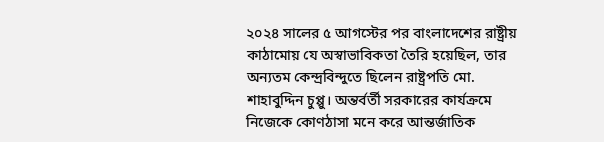২০২৪ সালের ৫ আগস্টের পর বাংলাদেশের রাষ্ট্রীয় কাঠামোয় যে অস্বাভাবিকতা তৈরি হয়েছিল, তার অন্যতম কেন্দ্রবিন্দুতে ছিলেন রাষ্ট্রপতি মো. শাহাবুদ্দিন চুপ্পু। অন্তর্বর্তী সরকারের কার্যক্রমে নিজেকে কোণঠাসা মনে করে আন্তর্জাতিক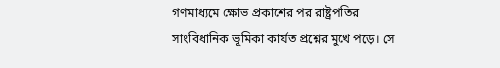গণমাধ্যমে ক্ষোভ প্রকাশের পর রাষ্ট্রপতির সাংবিধানিক ভূমিকা কার্যত প্রশ্নের মুখে পড়ে। সে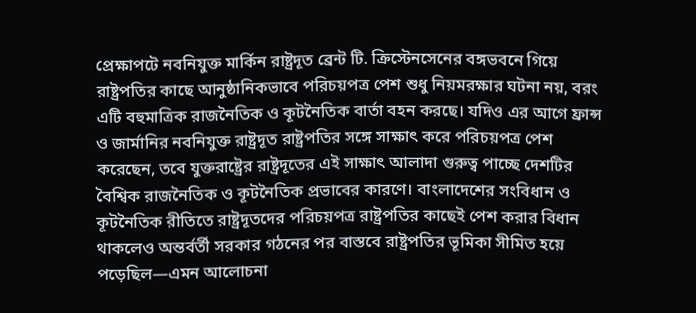প্রেক্ষাপটে নবনিযুক্ত মার্কিন রাষ্ট্রদূত ব্রেন্ট টি. ক্রিস্টেনসেনের বঙ্গভবনে গিয়ে রাষ্ট্রপতির কাছে আনুষ্ঠানিকভাবে পরিচয়পত্র পেশ শুধু নিয়মরক্ষার ঘটনা নয়, বরং এটি বহুমাত্রিক রাজনৈতিক ও কূটনৈতিক বার্তা বহন করছে। যদিও এর আগে ফ্রান্স ও জার্মানির নবনিযুক্ত রাষ্ট্রদূত রাষ্ট্রপতির সঙ্গে সাক্ষাৎ করে পরিচয়পত্র পেশ করেছেন, তবে যুক্তরাষ্ট্রের রাষ্ট্রদূতের এই সাক্ষাৎ আলাদা গুরুত্ব পাচ্ছে দেশটির বৈশ্বিক রাজনৈতিক ও কূটনৈতিক প্রভাবের কারণে। বাংলাদেশের সংবিধান ও কূটনৈতিক রীতিতে রাষ্ট্রদূতদের পরিচয়পত্র রাষ্ট্রপতির কাছেই পেশ করার বিধান থাকলেও অন্তর্বর্তী সরকার গঠনের পর বাস্তবে রাষ্ট্রপতির ভূমিকা সীমিত হয়ে পড়েছিল—এমন আলোচনা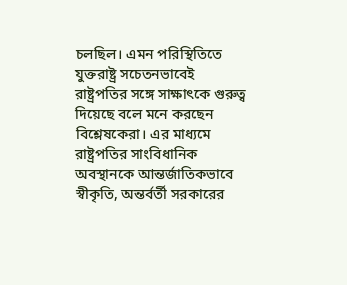চলছিল। এমন পরিস্থিতিতে যুক্তরাষ্ট্র সচেতনভাবেই রাষ্ট্রপতির সঙ্গে সাক্ষাৎকে গুরুত্ব দিয়েছে বলে মনে করছেন বিশ্লেষকেরা। এর মাধ্যমে রাষ্ট্রপতির সাংবিধানিক অবস্থানকে আন্তর্জাতিকভাবে স্বীকৃতি, অন্তর্বর্তী সরকারের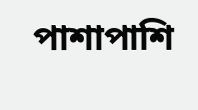পাশাপাশি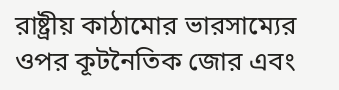রাষ্ট্রীয় কাঠামোর ভারসাম্যের ওপর কূটনৈতিক জোর এবং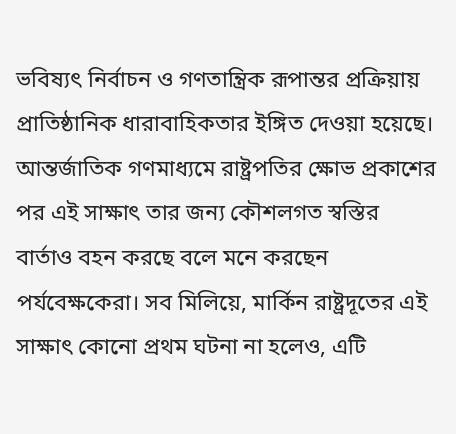ভবিষ্যৎ নির্বাচন ও গণতান্ত্রিক রূপান্তর প্রক্রিয়ায় প্রাতিষ্ঠানিক ধারাবাহিকতার ইঙ্গিত দেওয়া হয়েছে। আন্তর্জাতিক গণমাধ্যমে রাষ্ট্রপতির ক্ষোভ প্রকাশের পর এই সাক্ষাৎ তার জন্য কৌশলগত স্বস্তির বার্তাও বহন করছে বলে মনে করছেন পর্যবেক্ষকেরা। সব মিলিয়ে, মার্কিন রাষ্ট্রদূতের এই সাক্ষাৎ কোনো প্রথম ঘটনা না হলেও, এটি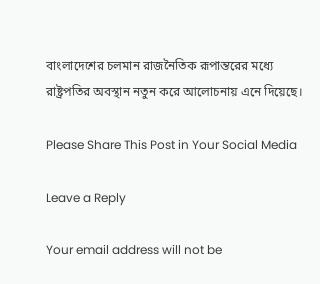বাংলাদেশের চলমান রাজনৈতিক রূপান্তরের মধ্যে রাষ্ট্রপতির অবস্থান নতুন করে আলোচনায় এনে দিয়েছে।

Please Share This Post in Your Social Media

Leave a Reply

Your email address will not be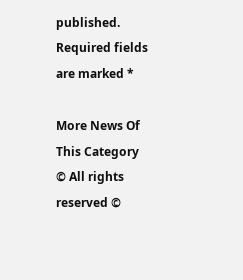published. Required fields are marked *

More News Of This Category
© All rights reserved ©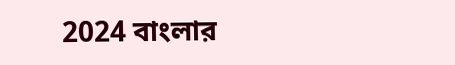2024 বাংলার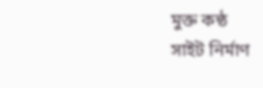মুক্ত কন্ঠ
সাইট নির্মাণ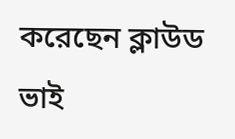করেছেন ক্লাউড ভাই